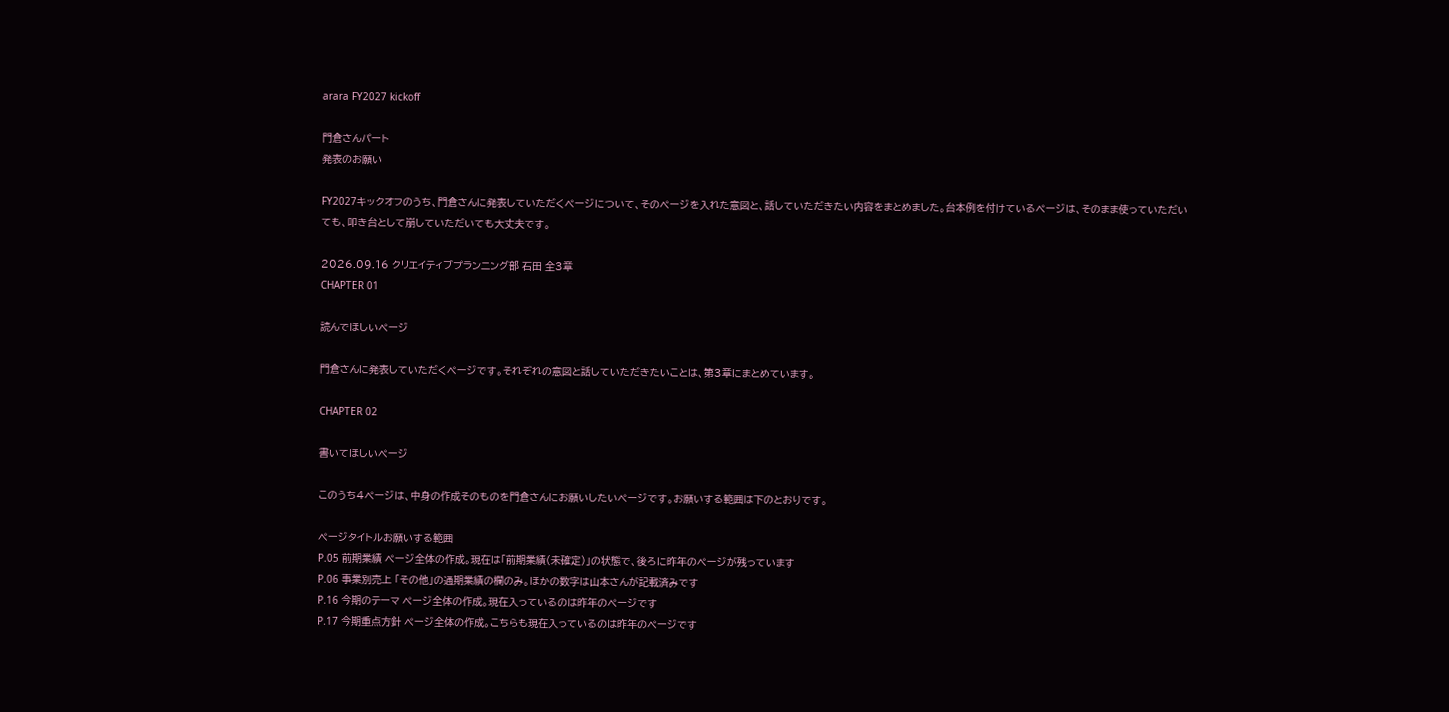arara FY2027 kickoff

門倉さんパート
発表のお願い

FY2027キックオフのうち、門倉さんに発表していただくページについて、そのページを入れた意図と、話していただきたい内容をまとめました。台本例を付けているページは、そのまま使っていただいても、叩き台として崩していただいても大丈夫です。

2026.09.16 クリエイティブプランニング部 石田 全3章
CHAPTER 01

読んでほしいページ

門倉さんに発表していただくページです。それぞれの意図と話していただきたいことは、第3章にまとめています。

CHAPTER 02

書いてほしいページ

このうち4ページは、中身の作成そのものを門倉さんにお願いしたいページです。お願いする範囲は下のとおりです。

ページタイトルお願いする範囲
P.05 前期業績 ページ全体の作成。現在は「前期業績(未確定)」の状態で、後ろに昨年のページが残っています
P.06 事業別売上 「その他」の通期業績の欄のみ。ほかの数字は山本さんが記載済みです
P.16 今期のテーマ ページ全体の作成。現在入っているのは昨年のページです
P.17 今期重点方針 ページ全体の作成。こちらも現在入っているのは昨年のページです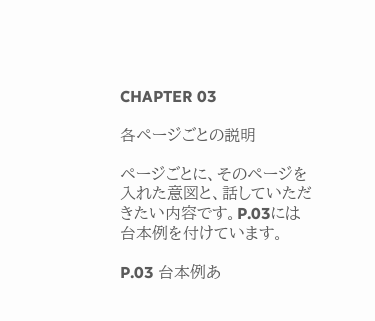CHAPTER 03

各ページごとの説明

ページごとに、そのページを入れた意図と、話していただきたい内容です。P.03には台本例を付けています。

P.03 台本例あ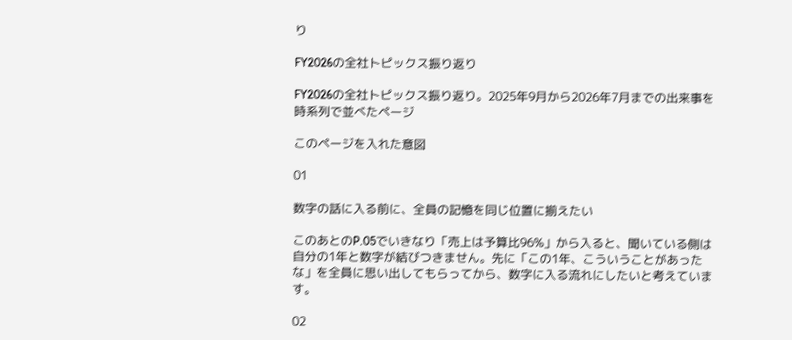り

FY2026の全社トピックス振り返り

FY2026の全社トピックス振り返り。2025年9月から2026年7月までの出来事を時系列で並べたページ

このページを入れた意図

01

数字の話に入る前に、全員の記憶を同じ位置に揃えたい

このあとのP.05でいきなり「売上は予算比96%」から入ると、聞いている側は自分の1年と数字が結びつきません。先に「この1年、こういうことがあったな」を全員に思い出してもらってから、数字に入る流れにしたいと考えています。

02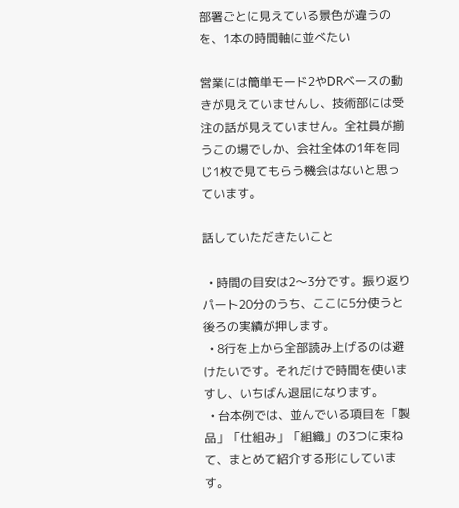部署ごとに見えている景色が違うのを、1本の時間軸に並べたい

営業には簡単モード2やDRベースの動きが見えていませんし、技術部には受注の話が見えていません。全社員が揃うこの場でしか、会社全体の1年を同じ1枚で見てもらう機会はないと思っています。

話していただきたいこと

  • 時間の目安は2〜3分です。振り返りパート20分のうち、ここに5分使うと後ろの実績が押します。
  • 8行を上から全部読み上げるのは避けたいです。それだけで時間を使いますし、いちばん退屈になります。
  • 台本例では、並んでいる項目を「製品」「仕組み」「組織」の3つに束ねて、まとめて紹介する形にしています。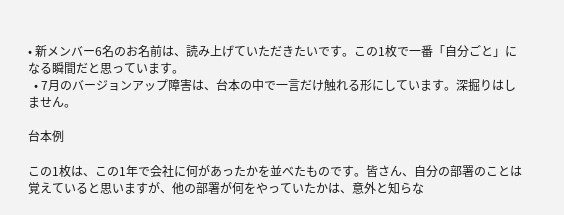• 新メンバー6名のお名前は、読み上げていただきたいです。この1枚で一番「自分ごと」になる瞬間だと思っています。
  • 7月のバージョンアップ障害は、台本の中で一言だけ触れる形にしています。深掘りはしません。

台本例

この1枚は、この1年で会社に何があったかを並べたものです。皆さん、自分の部署のことは覚えていると思いますが、他の部署が何をやっていたかは、意外と知らな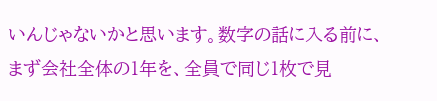いんじゃないかと思います。数字の話に入る前に、まず会社全体の1年を、全員で同じ1枚で見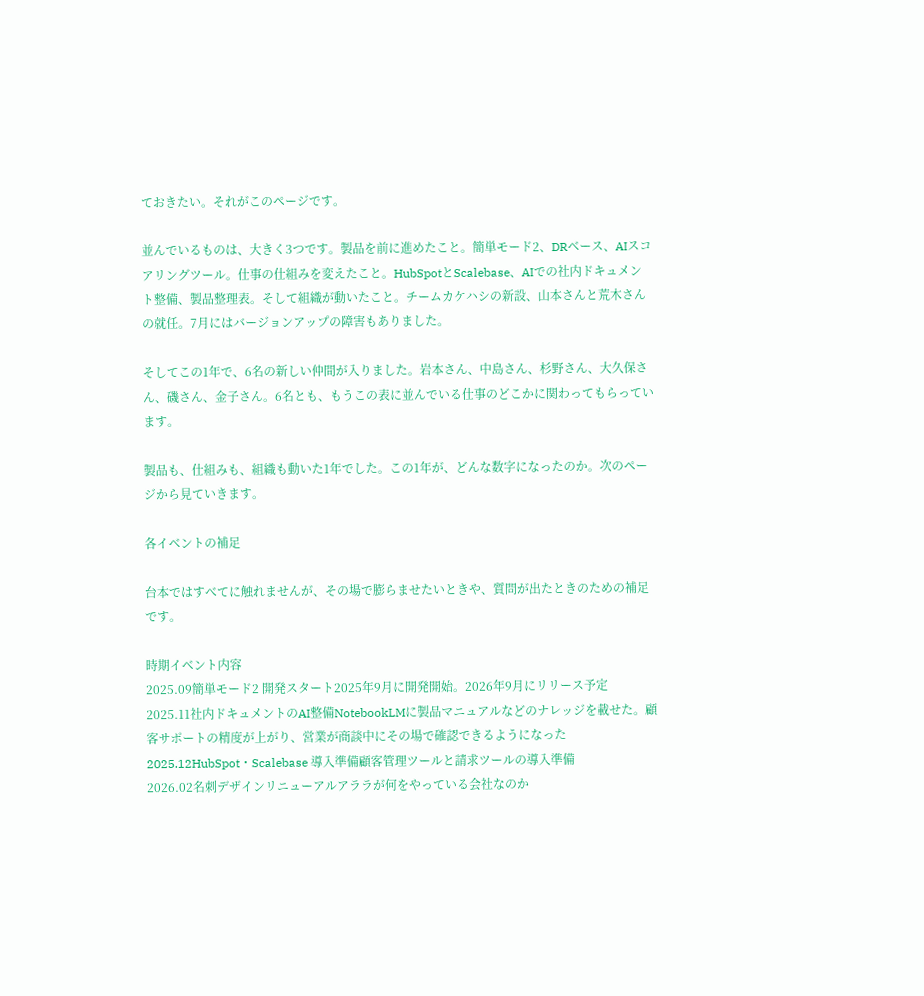ておきたい。それがこのページです。

並んでいるものは、大きく3つです。製品を前に進めたこと。簡単モード2、DRベース、AIスコアリングツール。仕事の仕組みを変えたこと。HubSpotとScalebase、AIでの社内ドキュメント整備、製品整理表。そして組織が動いたこと。チームカケハシの新設、山本さんと荒木さんの就任。7月にはバージョンアップの障害もありました。

そしてこの1年で、6名の新しい仲間が入りました。岩本さん、中島さん、杉野さん、大久保さん、磯さん、金子さん。6名とも、もうこの表に並んでいる仕事のどこかに関わってもらっています。

製品も、仕組みも、組織も動いた1年でした。この1年が、どんな数字になったのか。次のページから見ていきます。

各イベントの補足

台本ではすべてに触れませんが、その場で膨らませたいときや、質問が出たときのための補足です。

時期イベント内容
2025.09簡単モード2 開発スタート2025年9月に開発開始。2026年9月にリリース予定
2025.11社内ドキュメントのAI整備NotebookLMに製品マニュアルなどのナレッジを載せた。顧客サポートの精度が上がり、営業が商談中にその場で確認できるようになった
2025.12HubSpot・Scalebase 導入準備顧客管理ツールと請求ツールの導入準備
2026.02名刺デザインリニューアルアララが何をやっている会社なのか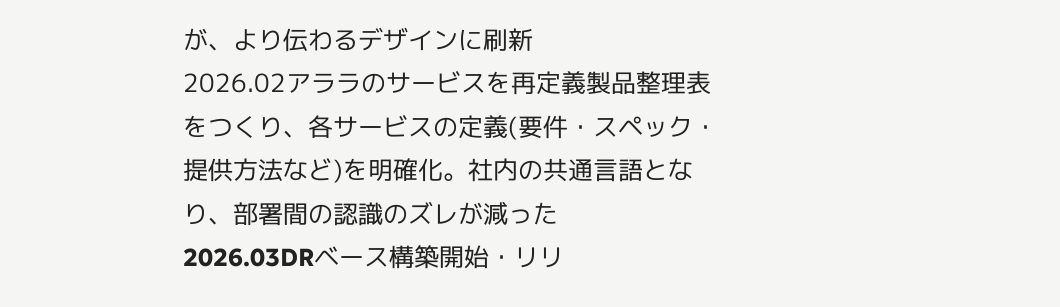が、より伝わるデザインに刷新
2026.02アララのサービスを再定義製品整理表をつくり、各サービスの定義(要件・スペック・提供方法など)を明確化。社内の共通言語となり、部署間の認識のズレが減った
2026.03DRベース構築開始・リリ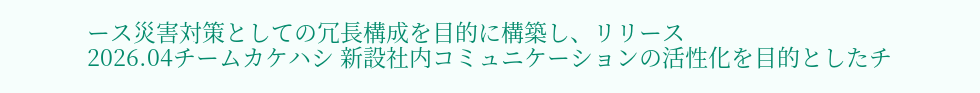ース災害対策としての冗長構成を目的に構築し、リリース
2026.04チームカケハシ 新設社内コミュニケーションの活性化を目的としたチ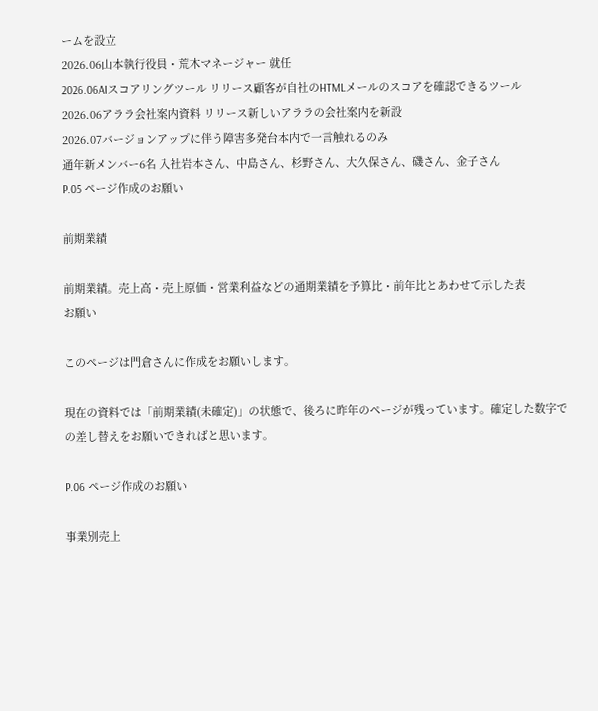ームを設立
2026.06山本執行役員・荒木マネージャー 就任
2026.06AIスコアリングツール リリース顧客が自社のHTMLメールのスコアを確認できるツール
2026.06アララ会社案内資料 リリース新しいアララの会社案内を新設
2026.07バージョンアップに伴う障害多発台本内で一言触れるのみ
通年新メンバー6名 入社岩本さん、中島さん、杉野さん、大久保さん、磯さん、金子さん
P.05 ページ作成のお願い

前期業績

前期業績。売上高・売上原価・営業利益などの通期業績を予算比・前年比とあわせて示した表
お願い

このページは門倉さんに作成をお願いします。

現在の資料では「前期業績(未確定)」の状態で、後ろに昨年のページが残っています。確定した数字での差し替えをお願いできればと思います。

P.06 ページ作成のお願い

事業別売上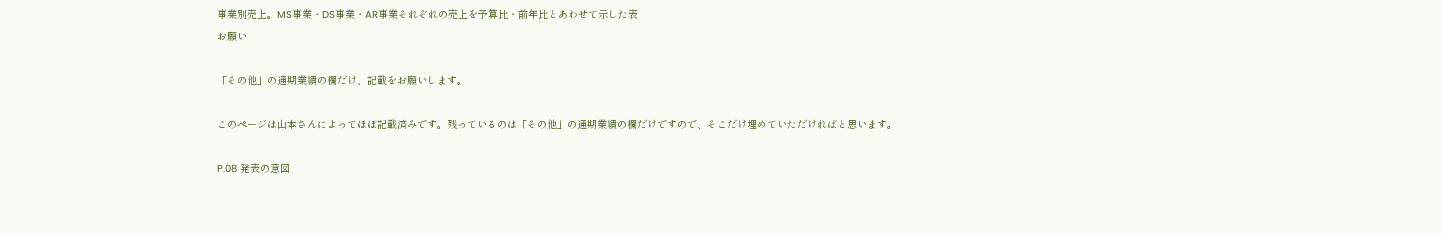事業別売上。MS事業・DS事業・AR事業それぞれの売上を予算比・前年比とあわせて示した表
お願い

「その他」の通期業績の欄だけ、記載をお願いします。

このページは山本さんによってほぼ記載済みです。残っているのは「その他」の通期業績の欄だけですので、そこだけ埋めていただければと思います。

P.08 発表の意図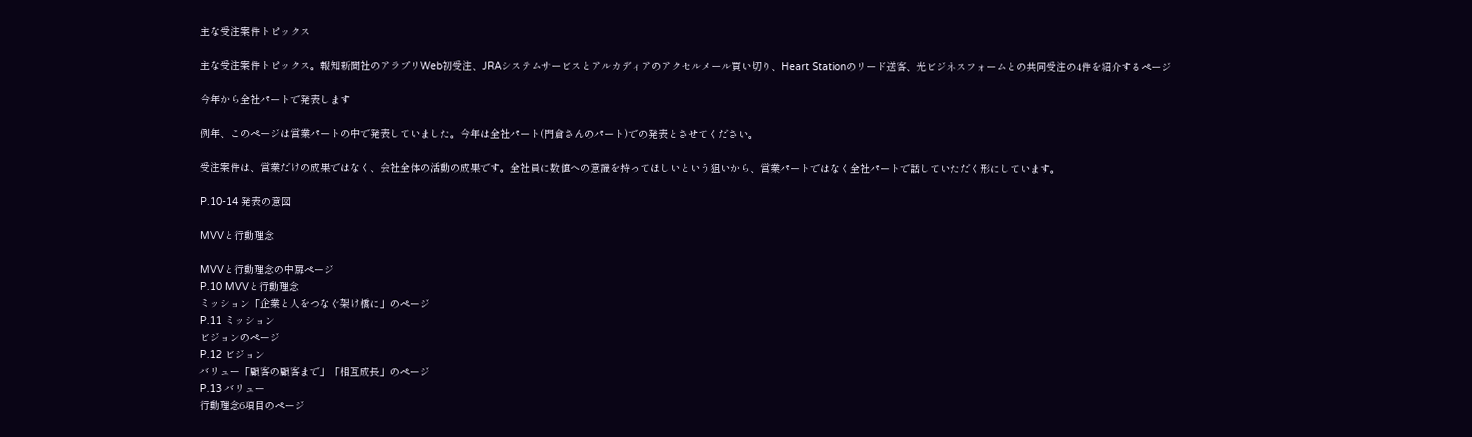主な受注案件トピックス

主な受注案件トピックス。報知新聞社のアラプリWeb初受注、JRAシステムサービスとアルカディアのアクセルメール買い切り、Heart Stationのリード送客、光ビジネスフォームとの共同受注の4件を紹介するページ

今年から全社パートで発表します

例年、このページは営業パートの中で発表していました。今年は全社パート(門倉さんのパート)での発表とさせてください。

受注案件は、営業だけの成果ではなく、会社全体の活動の成果です。全社員に数値への意識を持ってほしいという狙いから、営業パートではなく全社パートで話していただく形にしています。

P.10-14 発表の意図

MVVと行動理念

MVVと行動理念の中扉ページ
P.10 MVVと行動理念
ミッション「企業と人をつなぐ架け橋に」のページ
P.11 ミッション
ビジョンのページ
P.12 ビジョン
バリュー「顧客の顧客まで」「相互成長」のページ
P.13 バリュー
行動理念6項目のページ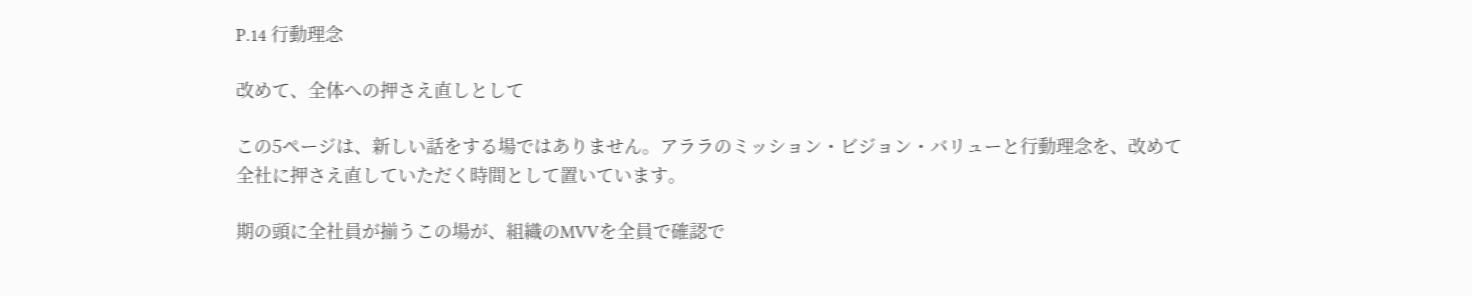P.14 行動理念

改めて、全体への押さえ直しとして

この5ページは、新しい話をする場ではありません。アララのミッション・ビジョン・バリューと行動理念を、改めて全社に押さえ直していただく時間として置いています。

期の頭に全社員が揃うこの場が、組織のMVVを全員で確認で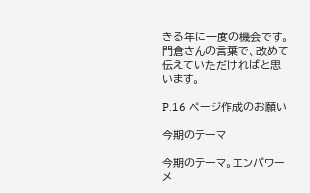きる年に一度の機会です。門倉さんの言葉で、改めて伝えていただければと思います。

P.16 ページ作成のお願い

今期のテーマ

今期のテーマ。エンパワーメ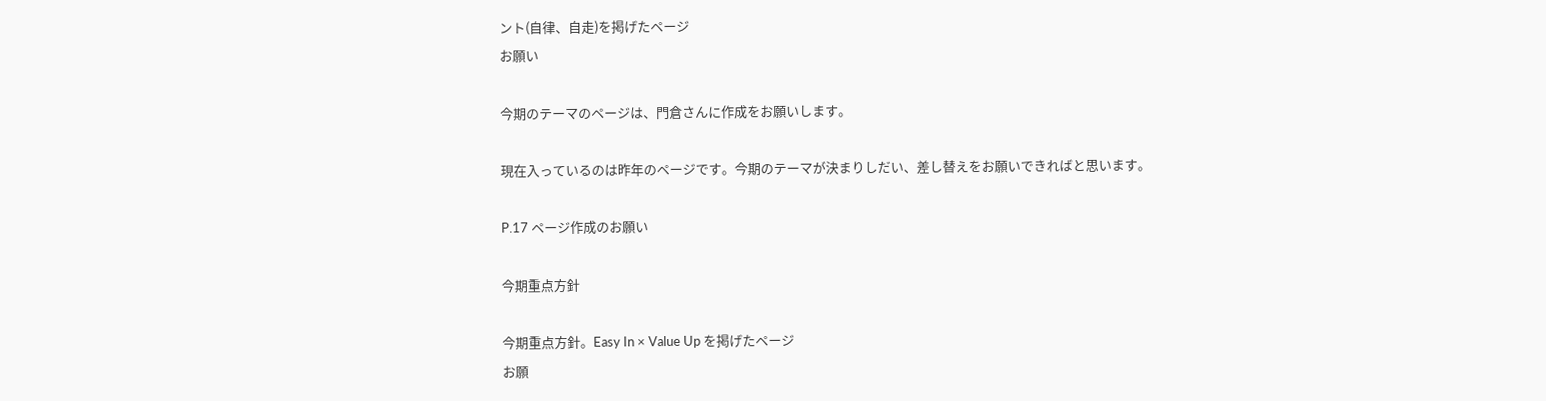ント(自律、自走)を掲げたページ
お願い

今期のテーマのページは、門倉さんに作成をお願いします。

現在入っているのは昨年のページです。今期のテーマが決まりしだい、差し替えをお願いできればと思います。

P.17 ページ作成のお願い

今期重点方針

今期重点方針。Easy In × Value Up を掲げたページ
お願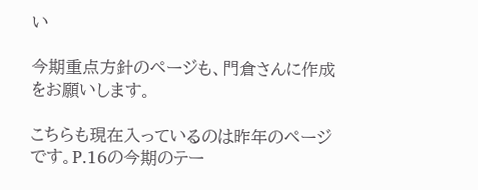い

今期重点方針のページも、門倉さんに作成をお願いします。

こちらも現在入っているのは昨年のページです。P.16の今期のテー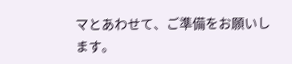マとあわせて、ご準備をお願いします。